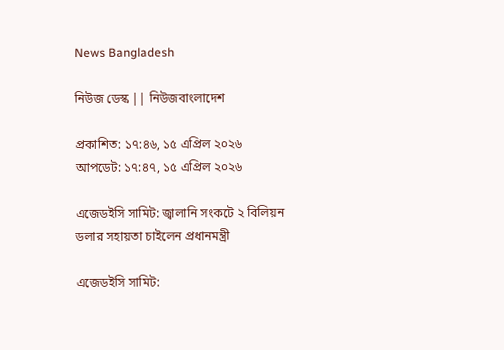News Bangladesh

নিউজ ডেস্ক || নিউজবাংলাদেশ

প্রকাশিত: ১৭:৪৬, ১৫ এপ্রিল ২০২৬
আপডেট: ১৭:৪৭, ১৫ এপ্রিল ২০২৬

এজেডইসি সামিট: জ্বালানি সংকটে ২ বিলিয়ন ডলার সহায়তা চাইলেন প্রধানমন্ত্রী

এজেডইসি সামিট: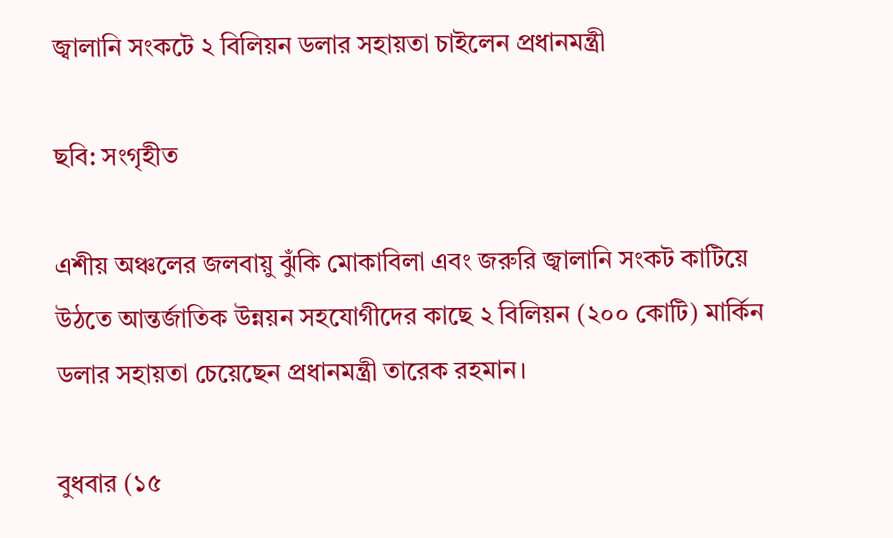জ্বালানি সংকটে ২ বিলিয়ন ডলার সহায়তা চাইলেন প্রধানমন্ত্রী

ছবি: সংগৃহীত

এশীয় অঞ্চলের জলবায়ু ঝুঁকি মোকাবিলা এবং জরুরি জ্বালানি সংকট কাটিয়ে উঠতে আন্তর্জাতিক উন্নয়ন সহযোগীদের কাছে ২ বিলিয়ন (২০০ কোটি) মার্কিন ডলার সহায়তা চেয়েছেন প্রধানমন্ত্রী তারেক রহমান।

বুধবার (১৫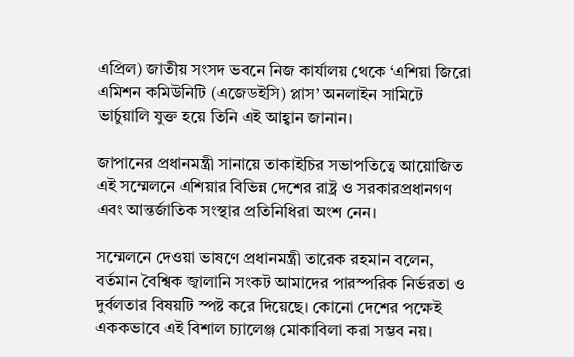এপ্রিল) জাতীয় সংসদ ভবনে নিজ কার্যালয় থেকে ‘এশিয়া জিরো এমিশন কমিউনিটি (এজেডইসি) প্লাস’ অনলাইন সামিটে ভার্চুয়ালি যুক্ত হয়ে তিনি এই আহ্বান জানান।

জাপানের প্রধানমন্ত্রী সানায়ে তাকাইচির সভাপতিত্বে আয়োজিত এই সম্মেলনে এশিয়ার বিভিন্ন দেশের রাষ্ট্র ও সরকারপ্রধানগণ এবং আন্তর্জাতিক সংস্থার প্রতিনিধিরা অংশ নেন।

সম্মেলনে দেওয়া ভাষণে প্রধানমন্ত্রী তারেক রহমান বলেন, বর্তমান বৈশ্বিক জ্বালানি সংকট আমাদের পারস্পরিক নির্ভরতা ও দুর্বলতার বিষয়টি স্পষ্ট করে দিয়েছে। কোনো দেশের পক্ষেই এককভাবে এই বিশাল চ্যালেঞ্জ মোকাবিলা করা সম্ভব নয়।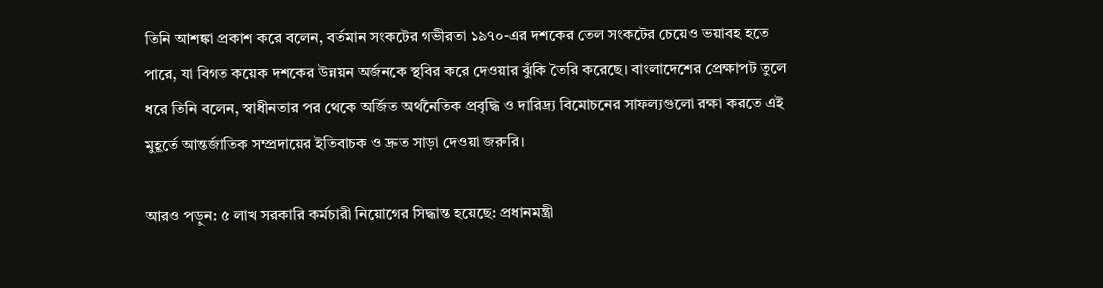তিনি আশঙ্কা প্রকাশ করে বলেন, বর্তমান সংকটের গভীরতা ১৯৭০-এর দশকের তেল সংকটের চেয়েও ভয়াবহ হতে পারে, যা বিগত কয়েক দশকের উন্নয়ন অর্জনকে স্থবির করে দেওয়ার ঝুঁকি তৈরি করেছে। বাংলাদেশের প্রেক্ষাপট তুলে ধরে তিনি বলেন, স্বাধীনতার পর থেকে অর্জিত অর্থনৈতিক প্রবৃদ্ধি ও দারিদ্র্য বিমোচনের সাফল্যগুলো রক্ষা করতে এই মুহূর্তে আন্তর্জাতিক সম্প্রদায়ের ইতিবাচক ও দ্রুত সাড়া দেওয়া জরুরি।

আরও পড়ুন: ৫ লাখ সরকারি কর্মচারী নিয়োগের সিদ্ধান্ত হয়েছে: প্রধানমন্ত্রী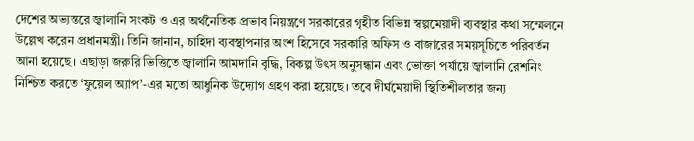দেশের অভ্যন্তরে জ্বালানি সংকট ও এর অর্থনৈতিক প্রভাব নিয়ন্ত্রণে সরকারের গৃহীত বিভিন্ন স্বল্পমেয়াদী ব্যবস্থার কথা সম্মেলনে উল্লেখ করেন প্রধানমন্ত্রী। তিনি জানান, চাহিদা ব্যবস্থাপনার অংশ হিসেবে সরকারি অফিস ও বাজারের সময়সূচিতে পরিবর্তন আনা হয়েছে। এছাড়া জরুরি ভিত্তিতে জ্বালানি আমদানি বৃদ্ধি, বিকল্প উৎস অনুসন্ধান এবং ভোক্তা পর্যায়ে জ্বালানি রেশনিং নিশ্চিত করতে ‘ফুয়েল অ্যাপ’-এর মতো আধুনিক উদ্যোগ গ্রহণ করা হয়েছে। তবে দীর্ঘমেয়াদী স্থিতিশীলতার জন্য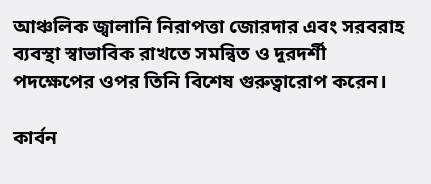আঞ্চলিক জ্বালানি নিরাপত্তা জোরদার এবং সরবরাহ ব্যবস্থা স্বাভাবিক রাখতে সমন্বিত ও দূরদর্শী পদক্ষেপের ওপর তিনি বিশেষ গুরুত্বারোপ করেন।

কার্বন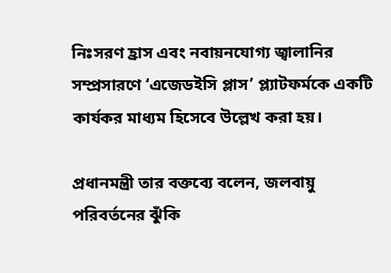নিঃসরণ হ্রাস এবং নবায়নযোগ্য জ্বালানির সম্প্রসারণে ‘এজেডইসি প্লাস’ প্ল্যাটফর্মকে একটি কার্যকর মাধ্যম হিসেবে উল্লেখ করা হয়।

প্রধানমন্ত্রী তার বক্তব্যে বলেন, জলবায়ু পরিবর্তনের ঝুঁকি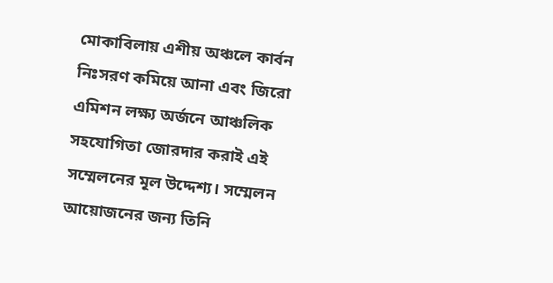মোকাবিলায় এশীয় অঞ্চলে কার্বন নিঃসরণ কমিয়ে আনা এবং জিরো এমিশন লক্ষ্য অর্জনে আঞ্চলিক সহযোগিতা জোরদার করাই এই সম্মেলনের মূল উদ্দেশ্য। সম্মেলন আয়োজনের জন্য তিনি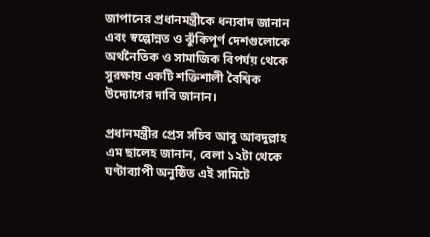জাপানের প্রধানমন্ত্রীকে ধন্যবাদ জানান এবং স্বল্পোন্নত ও ঝুঁকিপূর্ণ দেশগুলোকে অর্থনৈতিক ও সামাজিক বিপর্যয় থেকে সুরক্ষায় একটি শক্তিশালী বৈশ্বিক উদ্যোগের দাবি জানান।

প্রধানমন্ত্রীর প্রেস সচিব আবু আবদুল্লাহ এম ছালেহ জানান, বেলা ১২টা থেকে ঘণ্টাব্যাপী অনুষ্ঠিত এই সামিটে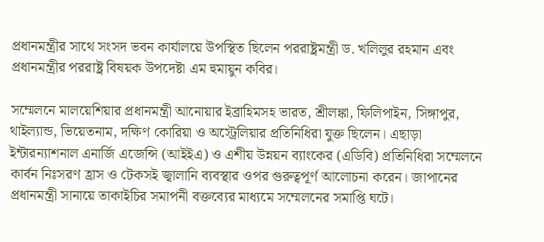প্রধানমন্ত্রীর সাথে সংসদ ভবন কার্যালয়ে উপস্থিত ছিলেন পররাষ্ট্রমন্ত্রী ড. খলিলুর রহমান এবং প্রধানমন্ত্রীর পররাষ্ট্র বিষয়ক উপদেষ্টা এম হুমায়ুন কবির।

সম্মেলনে মালয়েশিয়ার প্রধানমন্ত্রী আনোয়ার ইব্রাহিমসহ ভারত, শ্রীলঙ্কা, ফিলিপাইন, সিঙ্গাপুর, থাইল্যান্ড, ভিয়েতনাম, দক্ষিণ কোরিয়া ও অস্ট্রেলিয়ার প্রতিনিধিরা যুক্ত ছিলেন। এছাড়া ইন্টারন্যাশনাল এনার্জি এজেন্সি (আইইএ) ও এশীয় উন্নয়ন ব্যাংকের (এডিবি) প্রতিনিধিরা সম্মেলনে কার্বন নিঃসরণ হ্রাস ও টেকসই জ্বালানি ব্যবস্থার ওপর গুরুত্বপূর্ণ আলোচনা করেন। জাপানের প্রধানমন্ত্রী সানায়ে তাকাইচির সমাপনী বক্তব্যের মাধ্যমে সম্মেলনের সমাপ্তি ঘটে।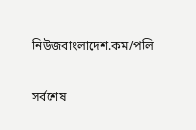নিউজবাংলাদেশ.কম/পলি

সর্বশেষ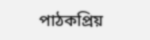পাঠকপ্রিয়